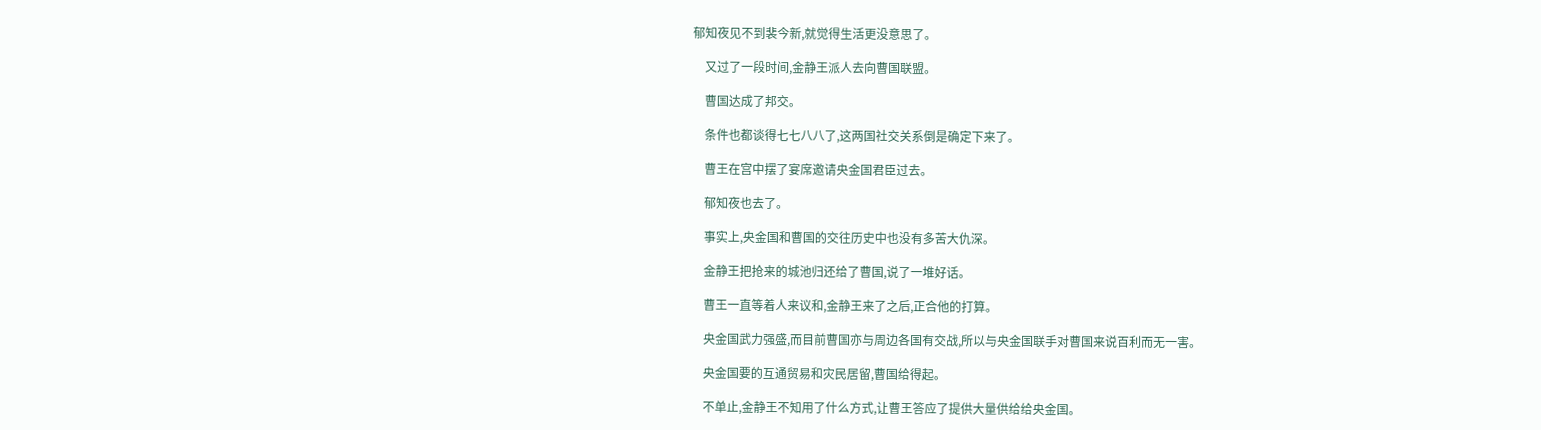郁知夜见不到裴今新,就觉得生活更没意思了。

    又过了一段时间,金静王派人去向曹国联盟。

    曹国达成了邦交。

    条件也都谈得七七八八了,这两国社交关系倒是确定下来了。

    曹王在宫中摆了宴席邀请央金国君臣过去。

    郁知夜也去了。

    事实上,央金国和曹国的交往历史中也没有多苦大仇深。

    金静王把抢来的城池归还给了曹国,说了一堆好话。

    曹王一直等着人来议和,金静王来了之后,正合他的打算。

    央金国武力强盛,而目前曹国亦与周边各国有交战,所以与央金国联手对曹国来说百利而无一害。

    央金国要的互通贸易和灾民居留,曹国给得起。

    不单止,金静王不知用了什么方式,让曹王答应了提供大量供给给央金国。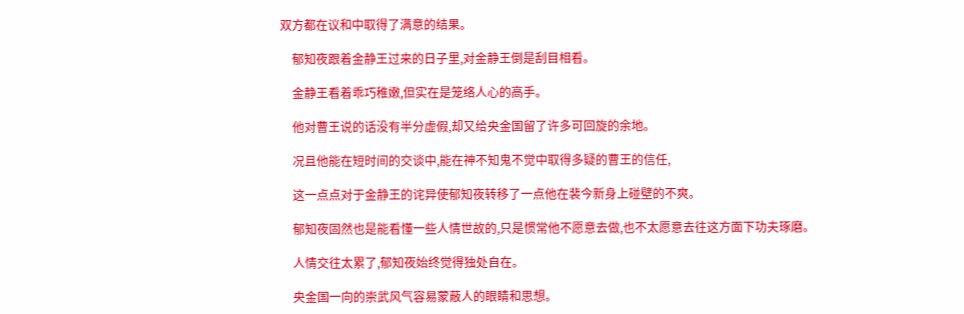双方都在议和中取得了满意的结果。

    郁知夜跟着金静王过来的日子里,对金静王倒是刮目相看。

    金静王看着乖巧稚嫩,但实在是笼络人心的高手。

    他对曹王说的话没有半分虚假,却又给央金国留了许多可回旋的余地。

    况且他能在短时间的交谈中,能在神不知鬼不觉中取得多疑的曹王的信任,

    这一点点对于金静王的诧异使郁知夜转移了一点他在裴今新身上碰壁的不爽。

    郁知夜固然也是能看懂一些人情世故的,只是惯常他不愿意去做,也不太愿意去往这方面下功夫琢磨。

    人情交往太累了,郁知夜始终觉得独处自在。

    央金国一向的崇武风气容易蒙蔽人的眼睛和思想。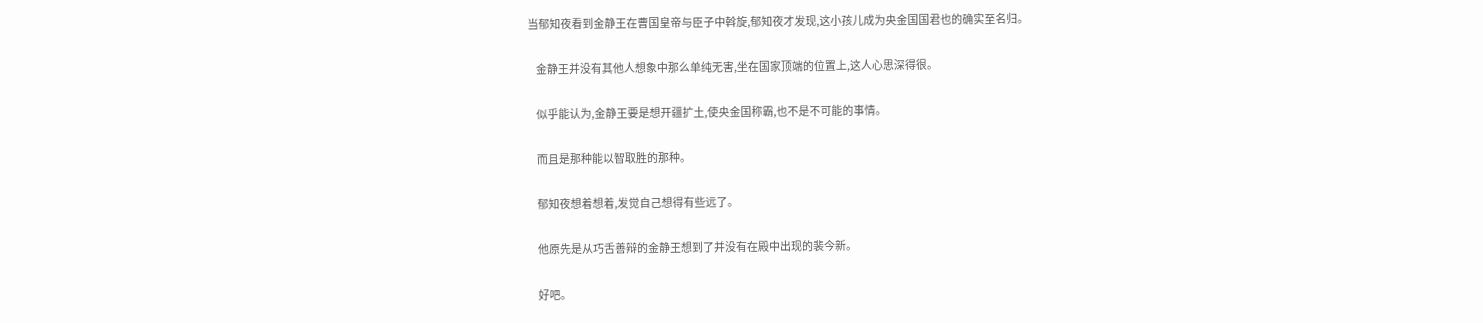当郁知夜看到金静王在曹国皇帝与臣子中斡旋,郁知夜才发现,这小孩儿成为央金国国君也的确实至名归。

    金静王并没有其他人想象中那么单纯无害,坐在国家顶端的位置上,这人心思深得很。

    似乎能认为,金静王要是想开疆扩土,使央金国称霸,也不是不可能的事情。

    而且是那种能以智取胜的那种。

    郁知夜想着想着,发觉自己想得有些远了。

    他原先是从巧舌善辩的金静王想到了并没有在殿中出现的裴今新。

    好吧。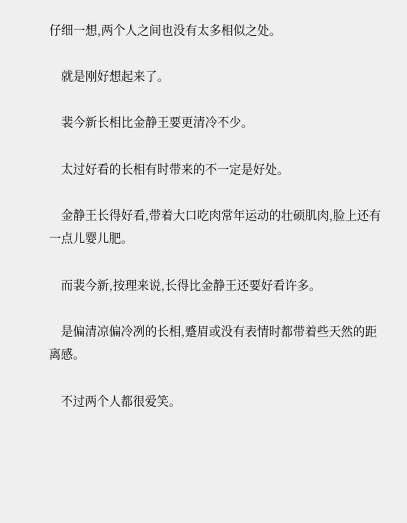仔细一想,两个人之间也没有太多相似之处。

    就是刚好想起来了。

    裴今新长相比金静王要更清冷不少。

    太过好看的长相有时带来的不一定是好处。

    金静王长得好看,带着大口吃肉常年运动的壮硕肌肉,脸上还有一点儿婴儿肥。

    而裴今新,按理来说,长得比金静王还要好看许多。

    是偏清凉偏冷冽的长相,蹙眉或没有表情时都带着些天然的距离感。

    不过两个人都很爱笑。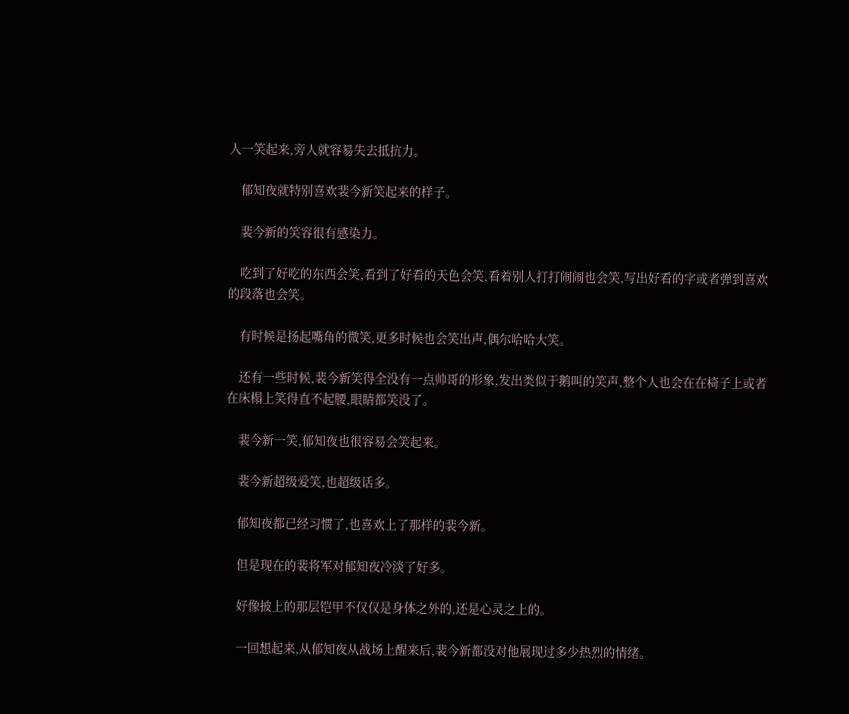人一笑起来,旁人就容易失去抵抗力。

    郁知夜就特别喜欢裴今新笑起来的样子。

    裴今新的笑容很有感染力。

    吃到了好吃的东西会笑,看到了好看的天色会笑,看着别人打打闹闹也会笑,写出好看的字或者弹到喜欢的段落也会笑。

    有时候是扬起嘴角的微笑,更多时候也会笑出声,偶尔哈哈大笑。

    还有一些时候,裴今新笑得全没有一点帅哥的形象,发出类似于鹅叫的笑声,整个人也会在在椅子上或者在床榻上笑得直不起腰,眼睛都笑没了。

    裴今新一笑,郁知夜也很容易会笑起来。

    裴今新超级爱笑,也超级话多。

    郁知夜都已经习惯了,也喜欢上了那样的裴今新。

    但是现在的裴将军对郁知夜冷淡了好多。

    好像披上的那层铠甲不仅仅是身体之外的,还是心灵之上的。

    一回想起来,从郁知夜从战场上醒来后,裴今新都没对他展现过多少热烈的情绪。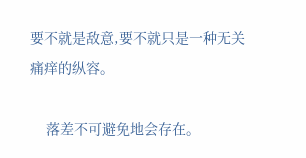要不就是敌意,要不就只是一种无关痛痒的纵容。

    落差不可避免地会存在。